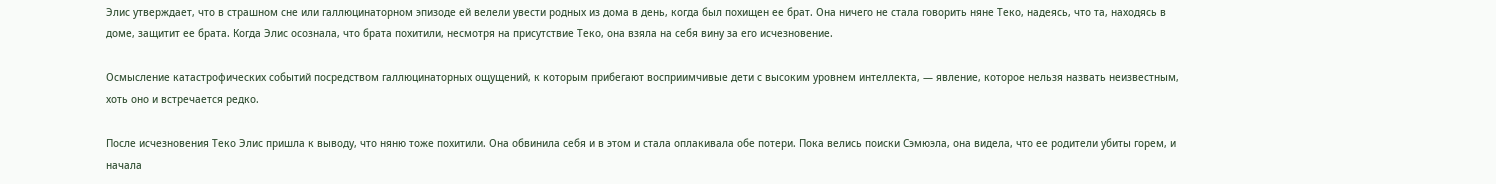Элис утверждает, что в страшном сне или галлюцинаторном эпизоде ей велели увести родных из дома в день, когда был похищен ее брат. Она ничего не стала говорить няне Теко, надеясь, что та, находясь в доме, защитит ее брата. Когда Элис осознала, что брата похитили, несмотря на присутствие Теко, она взяла на себя вину за его исчезновение.

Осмысление катастрофических событий посредством галлюцинаторных ощущений, к которым прибегают восприимчивые дети с высоким уровнем интеллекта, — явление, которое нельзя назвать неизвестным, хоть оно и встречается редко.

После исчезновения Теко Элис пришла к выводу, что няню тоже похитили. Она обвинила себя и в этом и стала оплакивала обе потери. Пока велись поиски Сэмюэла, она видела, что ее родители убиты горем, и начала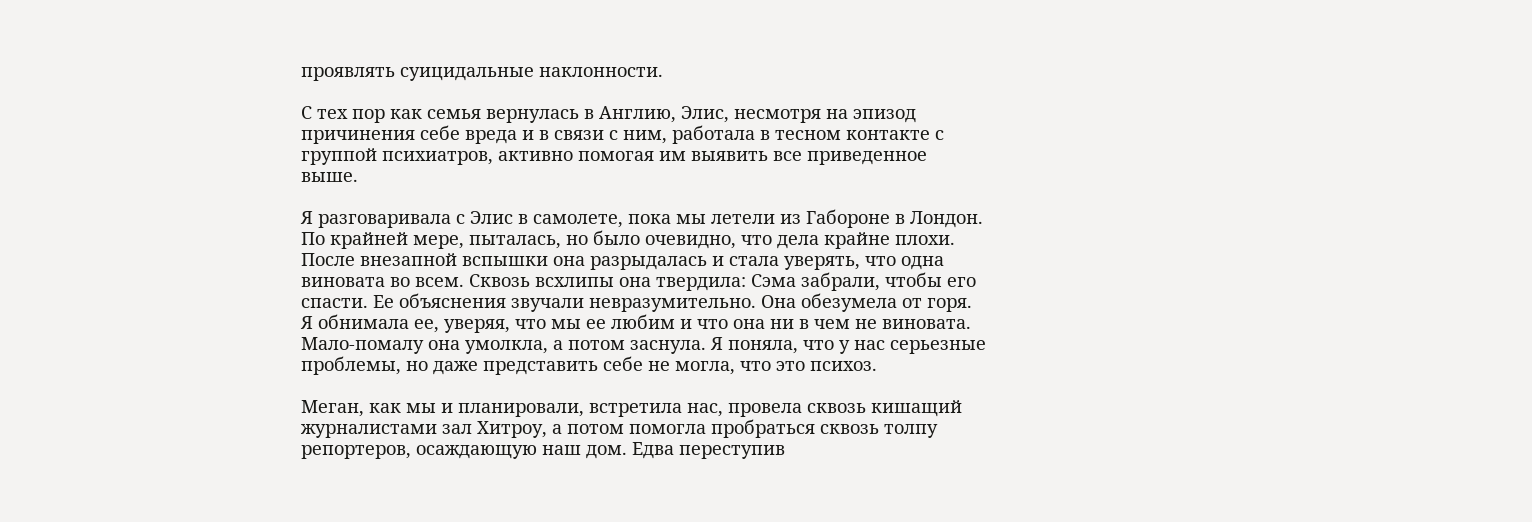проявлять суицидальные наклонности.

С тех пор как семья вернулась в Англию, Элис, несмотря на эпизод причинения себе вреда и в связи с ним, работала в тесном контакте с группой психиатров, активно помогая им выявить все приведенное выше.

Я разговаривала с Элис в самолете, пока мы летели из Габороне в Лондон. По крайней мере, пыталась, но было очевидно, что дела крайне плохи. После внезапной вспышки она разрыдалась и стала уверять, что одна виновата во всем. Сквозь всхлипы она твердила: Сэма забрали, чтобы его спасти. Ее объяснения звучали невразумительно. Она обезумела от горя. Я обнимала ее, уверяя, что мы ее любим и что она ни в чем не виновата. Мало-помалу она умолкла, а потом заснула. Я поняла, что у нас серьезные проблемы, но даже представить себе не могла, что это психоз.

Меган, как мы и планировали, встретила нас, провела сквозь кишащий журналистами зал Хитроу, а потом помогла пробраться сквозь толпу репортеров, осаждающую наш дом. Едва переступив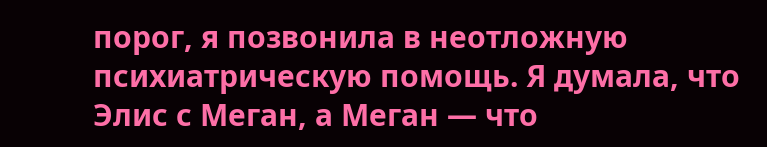порог, я позвонила в неотложную психиатрическую помощь. Я думала, что Элис с Меган, а Меган — что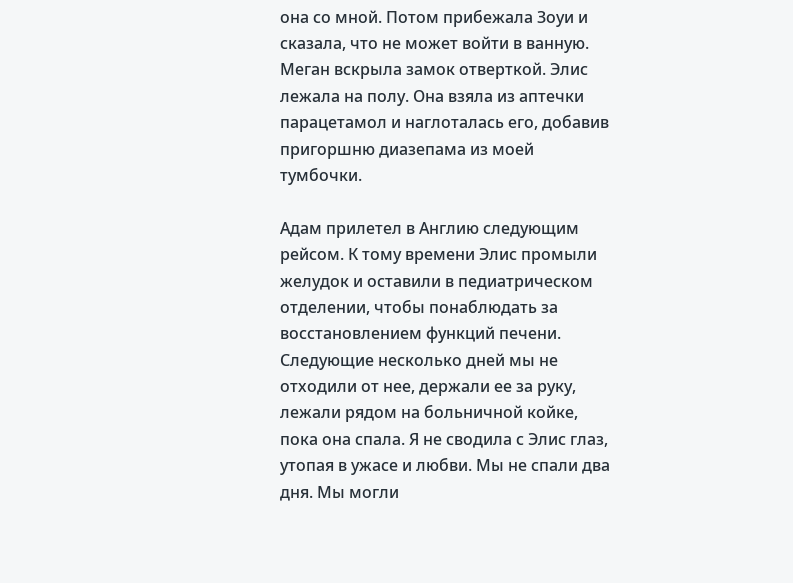она со мной. Потом прибежала Зоуи и сказала, что не может войти в ванную. Меган вскрыла замок отверткой. Элис лежала на полу. Она взяла из аптечки парацетамол и наглоталась его, добавив пригоршню диазепама из моей тумбочки.

Адам прилетел в Англию следующим рейсом. К тому времени Элис промыли желудок и оставили в педиатрическом отделении, чтобы понаблюдать за восстановлением функций печени. Следующие несколько дней мы не отходили от нее, держали ее за руку, лежали рядом на больничной койке, пока она спала. Я не сводила с Элис глаз, утопая в ужасе и любви. Мы не спали два дня. Мы могли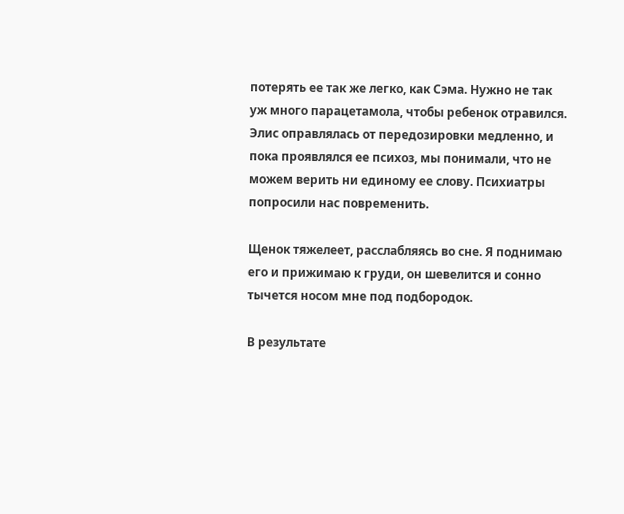потерять ее так же легко, как Сэма. Нужно не так уж много парацетамола, чтобы ребенок отравился. Элис оправлялась от передозировки медленно, и пока проявлялся ее психоз, мы понимали, что не можем верить ни единому ее слову. Психиатры попросили нас повременить.

Щенок тяжелеет, расслабляясь во сне. Я поднимаю его и прижимаю к груди, он шевелится и сонно тычется носом мне под подбородок.

В результате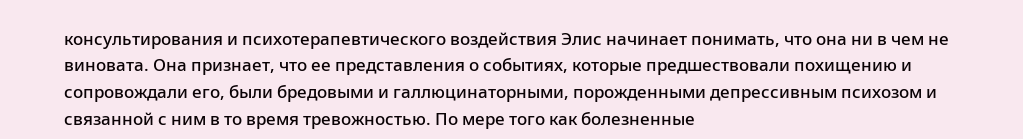консультирования и психотерапевтического воздействия Элис начинает понимать, что она ни в чем не виновата. Она признает, что ее представления о событиях, которые предшествовали похищению и сопровождали его, были бредовыми и галлюцинаторными, порожденными депрессивным психозом и связанной с ним в то время тревожностью. По мере того как болезненные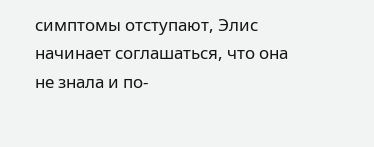симптомы отступают, Элис начинает соглашаться, что она не знала и по-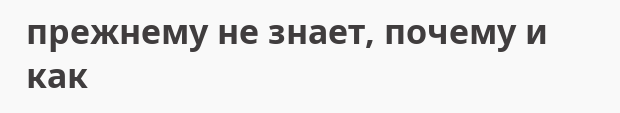прежнему не знает, почему и как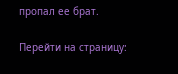пропал ее брат.

Перейти на страницу: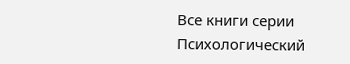Все книги серии Психологический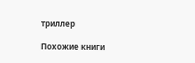триллер

Похожие книги